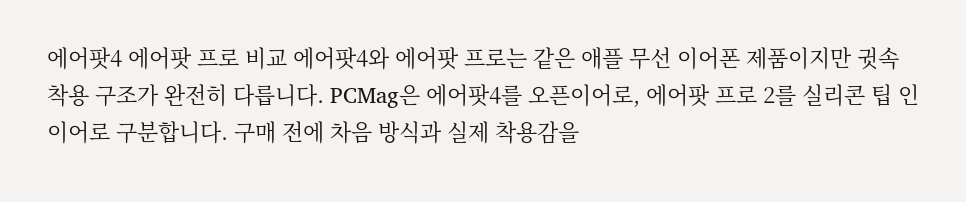에어팟4 에어팟 프로 비교 에어팟4와 에어팟 프로는 같은 애플 무선 이어폰 제품이지만 귓속 착용 구조가 완전히 다릅니다. PCMag은 에어팟4를 오픈이어로, 에어팟 프로 2를 실리콘 팁 인이어로 구분합니다. 구매 전에 차음 방식과 실제 착용감을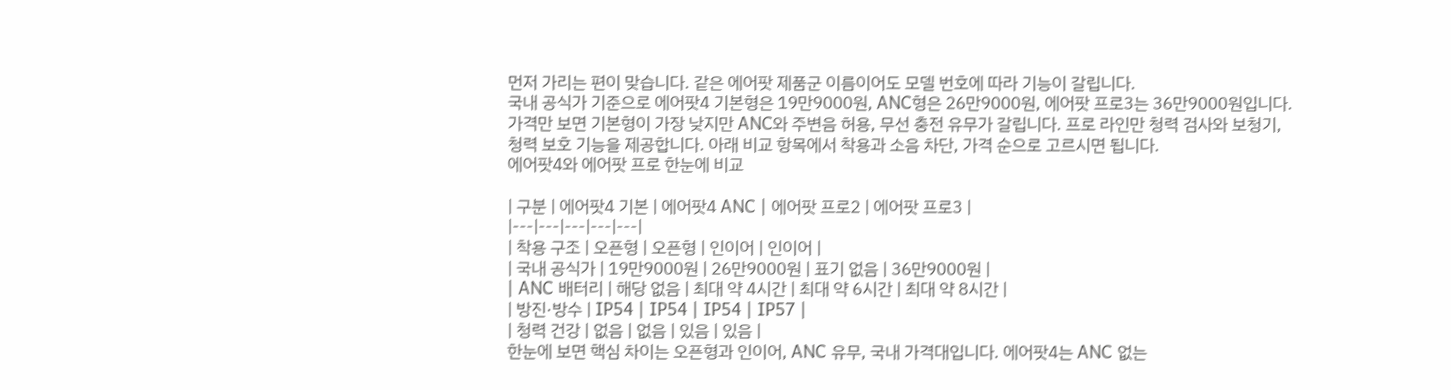먼저 가리는 편이 맞습니다. 같은 에어팟 제품군 이름이어도 모델 번호에 따라 기능이 갈립니다.
국내 공식가 기준으로 에어팟4 기본형은 19만9000원, ANC형은 26만9000원, 에어팟 프로3는 36만9000원입니다. 가격만 보면 기본형이 가장 낮지만 ANC와 주변음 허용, 무선 충전 유무가 갈립니다. 프로 라인만 청력 검사와 보청기, 청력 보호 기능을 제공합니다. 아래 비교 항목에서 착용과 소음 차단, 가격 순으로 고르시면 됩니다.
에어팟4와 에어팟 프로 한눈에 비교

| 구분 | 에어팟4 기본 | 에어팟4 ANC | 에어팟 프로2 | 에어팟 프로3 |
|---|---|---|---|---|
| 착용 구조 | 오픈형 | 오픈형 | 인이어 | 인이어 |
| 국내 공식가 | 19만9000원 | 26만9000원 | 표기 없음 | 36만9000원 |
| ANC 배터리 | 해당 없음 | 최대 약 4시간 | 최대 약 6시간 | 최대 약 8시간 |
| 방진·방수 | IP54 | IP54 | IP54 | IP57 |
| 청력 건강 | 없음 | 없음 | 있음 | 있음 |
한눈에 보면 핵심 차이는 오픈형과 인이어, ANC 유무, 국내 가격대입니다. 에어팟4는 ANC 없는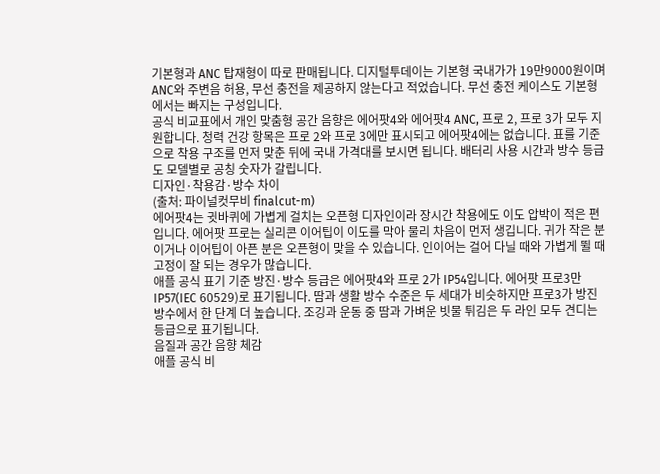기본형과 ANC 탑재형이 따로 판매됩니다. 디지털투데이는 기본형 국내가가 19만9000원이며 ANC와 주변음 허용, 무선 충전을 제공하지 않는다고 적었습니다. 무선 충전 케이스도 기본형에서는 빠지는 구성입니다.
공식 비교표에서 개인 맞춤형 공간 음향은 에어팟4와 에어팟4 ANC, 프로 2, 프로 3가 모두 지원합니다. 청력 건강 항목은 프로 2와 프로 3에만 표시되고 에어팟4에는 없습니다. 표를 기준으로 착용 구조를 먼저 맞춘 뒤에 국내 가격대를 보시면 됩니다. 배터리 사용 시간과 방수 등급도 모델별로 공칭 숫자가 갈립니다.
디자인·착용감·방수 차이
(출처: 파이널컷무비 finalcut-m)
에어팟4는 귓바퀴에 가볍게 걸치는 오픈형 디자인이라 장시간 착용에도 이도 압박이 적은 편입니다. 에어팟 프로는 실리콘 이어팁이 이도를 막아 물리 차음이 먼저 생깁니다. 귀가 작은 분이거나 이어팁이 아픈 분은 오픈형이 맞을 수 있습니다. 인이어는 걸어 다닐 때와 가볍게 뛸 때 고정이 잘 되는 경우가 많습니다.
애플 공식 표기 기준 방진·방수 등급은 에어팟4와 프로 2가 IP54입니다. 에어팟 프로3만 IP57(IEC 60529)로 표기됩니다. 땀과 생활 방수 수준은 두 세대가 비슷하지만 프로3가 방진 방수에서 한 단계 더 높습니다. 조깅과 운동 중 땀과 가벼운 빗물 튀김은 두 라인 모두 견디는 등급으로 표기됩니다.
음질과 공간 음향 체감
애플 공식 비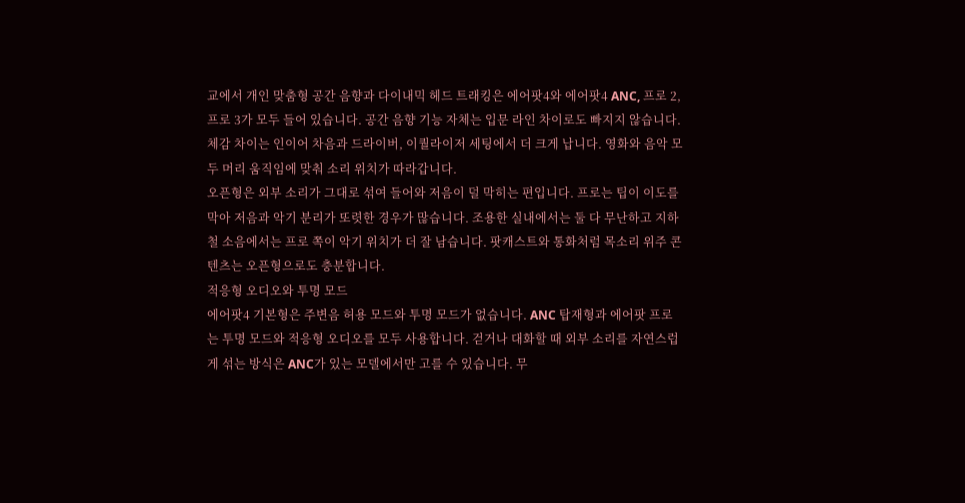교에서 개인 맞춤형 공간 음향과 다이내믹 헤드 트래킹은 에어팟4와 에어팟4 ANC, 프로 2, 프로 3가 모두 들어 있습니다. 공간 음향 기능 자체는 입문 라인 차이로도 빠지지 않습니다. 체감 차이는 인이어 차음과 드라이버, 이퀄라이저 세팅에서 더 크게 납니다. 영화와 음악 모두 머리 움직임에 맞춰 소리 위치가 따라갑니다.
오픈형은 외부 소리가 그대로 섞여 들어와 저음이 덜 막히는 편입니다. 프로는 팁이 이도를 막아 저음과 악기 분리가 또렷한 경우가 많습니다. 조용한 실내에서는 둘 다 무난하고 지하철 소음에서는 프로 쪽이 악기 위치가 더 잘 남습니다. 팟캐스트와 통화처럼 목소리 위주 콘텐츠는 오픈형으로도 충분합니다.
적응형 오디오와 투명 모드
에어팟4 기본형은 주변음 허용 모드와 투명 모드가 없습니다. ANC 탑재형과 에어팟 프로는 투명 모드와 적응형 오디오를 모두 사용합니다. 걷거나 대화할 때 외부 소리를 자연스럽게 섞는 방식은 ANC가 있는 모델에서만 고를 수 있습니다. 무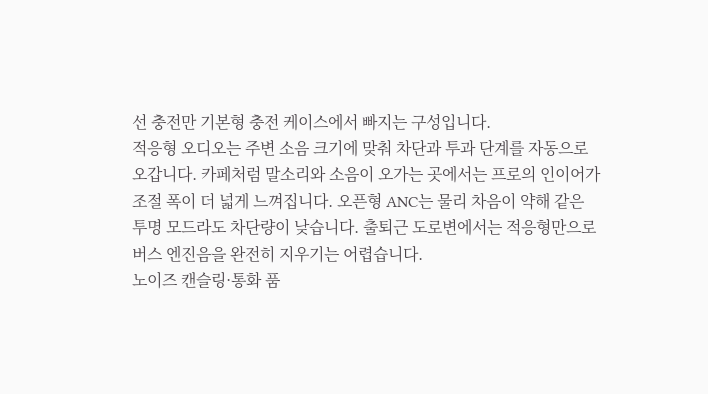선 충전만 기본형 충전 케이스에서 빠지는 구성입니다.
적응형 오디오는 주변 소음 크기에 맞춰 차단과 투과 단계를 자동으로 오갑니다. 카페처럼 말소리와 소음이 오가는 곳에서는 프로의 인이어가 조절 폭이 더 넓게 느껴집니다. 오픈형 ANC는 물리 차음이 약해 같은 투명 모드라도 차단량이 낮습니다. 출퇴근 도로변에서는 적응형만으로 버스 엔진음을 완전히 지우기는 어렵습니다.
노이즈 캔슬링·통화 품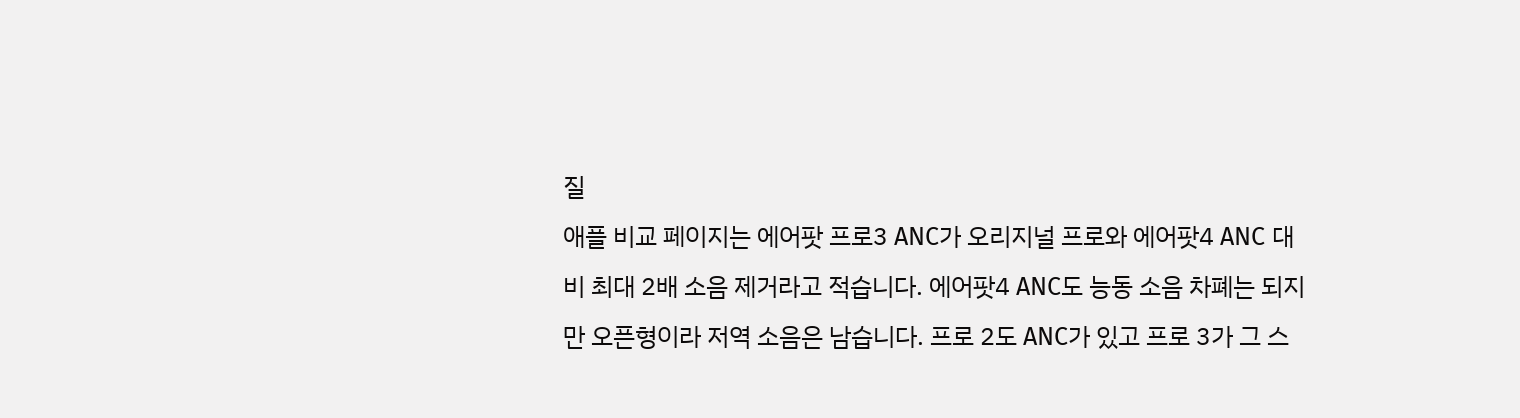질
애플 비교 페이지는 에어팟 프로3 ANC가 오리지널 프로와 에어팟4 ANC 대비 최대 2배 소음 제거라고 적습니다. 에어팟4 ANC도 능동 소음 차폐는 되지만 오픈형이라 저역 소음은 남습니다. 프로 2도 ANC가 있고 프로 3가 그 스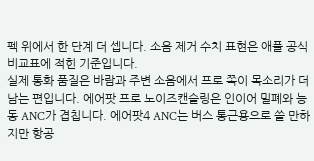펙 위에서 한 단계 더 셉니다. 소음 제거 수치 표현은 애플 공식 비교표에 적힌 기준입니다.
실제 통화 품질은 바람과 주변 소음에서 프로 쪽이 목소리가 더 남는 편입니다. 에어팟 프로 노이즈캔슬링은 인이어 밀폐와 능동 ANC가 겹칩니다. 에어팟4 ANC는 버스 통근용으로 쓸 만하지만 항공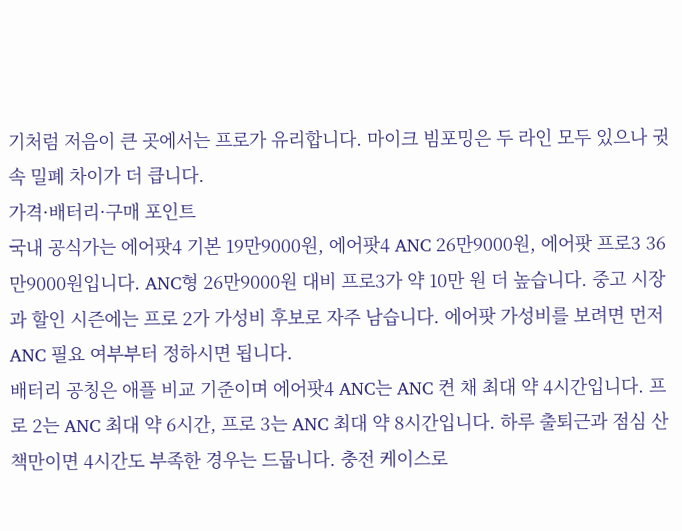기처럼 저음이 큰 곳에서는 프로가 유리합니다. 마이크 빔포밍은 두 라인 모두 있으나 귓속 밀폐 차이가 더 큽니다.
가격·배터리·구매 포인트
국내 공식가는 에어팟4 기본 19만9000원, 에어팟4 ANC 26만9000원, 에어팟 프로3 36만9000원입니다. ANC형 26만9000원 대비 프로3가 약 10만 원 더 높습니다. 중고 시장과 할인 시즌에는 프로 2가 가성비 후보로 자주 남습니다. 에어팟 가성비를 보려면 먼저 ANC 필요 여부부터 정하시면 됩니다.
배터리 공칭은 애플 비교 기준이며 에어팟4 ANC는 ANC 켠 채 최대 약 4시간입니다. 프로 2는 ANC 최대 약 6시간, 프로 3는 ANC 최대 약 8시간입니다. 하루 출퇴근과 점심 산책만이면 4시간도 부족한 경우는 드뭅니다. 충전 케이스로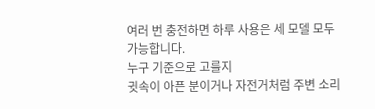여러 번 충전하면 하루 사용은 세 모델 모두 가능합니다.
누구 기준으로 고를지
귓속이 아픈 분이거나 자전거처럼 주변 소리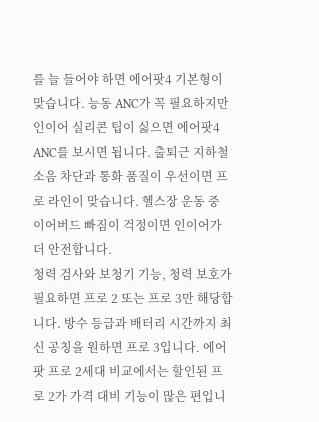를 늘 들어야 하면 에어팟4 기본형이 맞습니다. 능동 ANC가 꼭 필요하지만 인이어 실리콘 팁이 싫으면 에어팟4 ANC를 보시면 됩니다. 출퇴근 지하철 소음 차단과 통화 품질이 우선이면 프로 라인이 맞습니다. 헬스장 운동 중 이어버드 빠짐이 걱정이면 인이어가 더 안전합니다.
청력 검사와 보청기 기능, 청력 보호가 필요하면 프로 2 또는 프로 3만 해당합니다. 방수 등급과 배터리 시간까지 최신 공칭을 원하면 프로 3입니다. 에어팟 프로 2세대 비교에서는 할인된 프로 2가 가격 대비 기능이 많은 편입니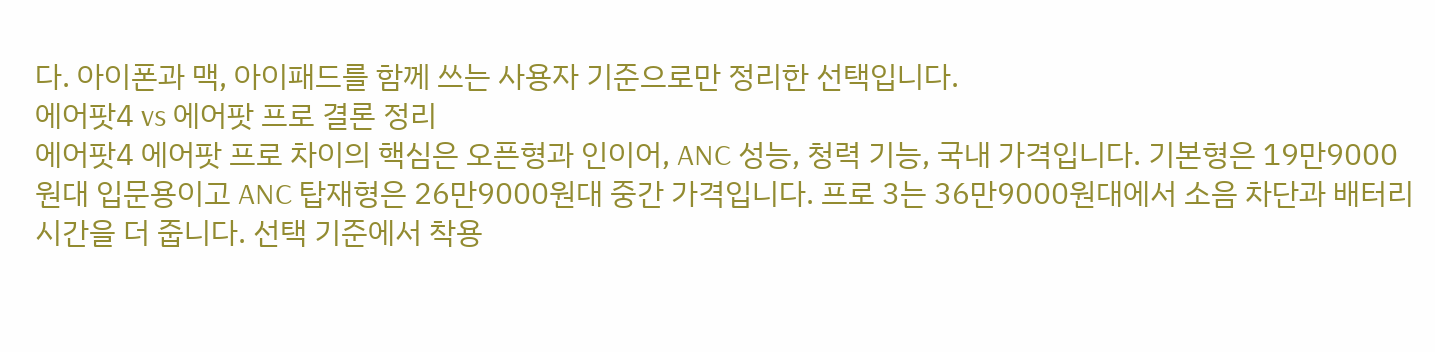다. 아이폰과 맥, 아이패드를 함께 쓰는 사용자 기준으로만 정리한 선택입니다.
에어팟4 vs 에어팟 프로 결론 정리
에어팟4 에어팟 프로 차이의 핵심은 오픈형과 인이어, ANC 성능, 청력 기능, 국내 가격입니다. 기본형은 19만9000원대 입문용이고 ANC 탑재형은 26만9000원대 중간 가격입니다. 프로 3는 36만9000원대에서 소음 차단과 배터리 시간을 더 줍니다. 선택 기준에서 착용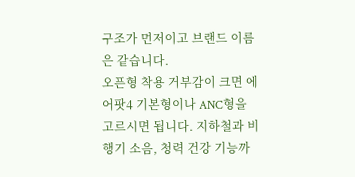구조가 먼저이고 브랜드 이름은 같습니다.
오픈형 착용 거부감이 크면 에어팟4 기본형이나 ANC형을 고르시면 됩니다. 지하철과 비행기 소음, 청력 건강 기능까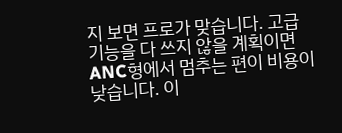지 보면 프로가 맞습니다. 고급 기능을 다 쓰지 않을 계획이면 ANC형에서 멈추는 편이 비용이 낮습니다. 이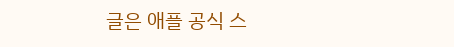글은 애플 공식 스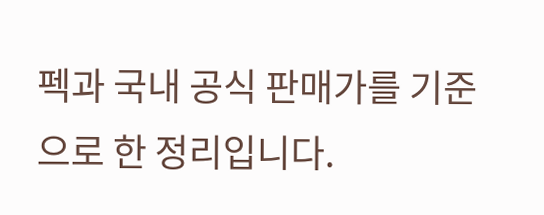펙과 국내 공식 판매가를 기준으로 한 정리입니다.